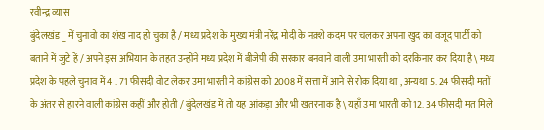रवीन्द्र व्यास
बुंदेलखंड _ में चुनावो का शंख नाद हो चुका है / मध्य प्रदेश के मुख्य मंत्री नरेंद्र मोदी के नक़्शे कदम पर चलकर अपना खुद का वजूद पार्टी को बताने में जुटे हें / अपने इस अभियान के तहत उन्होंने मध्य प्रदेश में बीजेपी की सरकार बनवाने वाली उमा भारती को दरकिनार कर दिया है \ मध्य प्रदेश के पहले चुनाव में 4 . 71 फीसदी वोट लेकर उमा भारती ने कांग्रेस को 2008 में सत्ता में आने से रोक दिया था , अन्यथा 5. 24 फीसदी मतों के अंतर से हारने वाली कांग्रेस कहीं और होती / बुंदेलखंड में तो यह आंकड़ा और भी खतरनाक है \ यहाँ उमा भारती को 12. 34 फीसदी मत मिले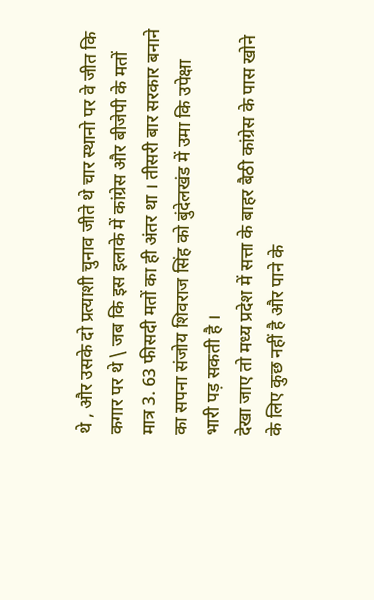थे , और उसके दो प्रत्याशी चुनाव जीते थे चार स्थानो पर वे जीत कि कगार पर थे \ जब कि इस इलाके में कांग्रेस और बीजेपी के मतों मात्र 3. 63 फीसदी मतों का ही अंतर था । तीसरी बार सरकार बनाने का सपना संजोय शिवराज सिंह को बुंदेलखंड में उमा कि उपेक्षा भारी पड़ सकती है ।
देखा जाए तो मध्य प्रदेश में सत्ता के बाहर बैठी कांग्रेस के पास खोने के लिए कुछ नहीं है और पाने के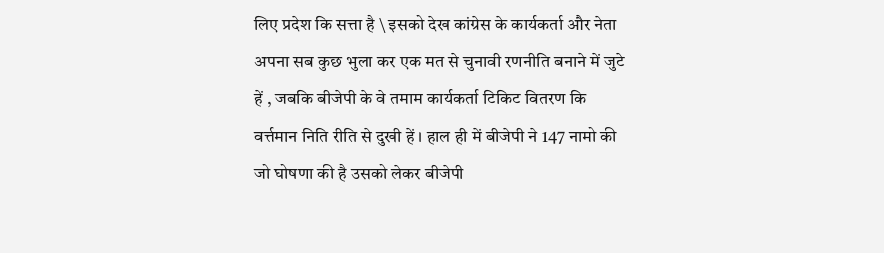लिए प्रदेश कि सत्ता है \ इसको देख कांग्रेस के कार्यकर्ता और नेता अपना सब कुछ भुला कर एक मत से चुनावी रणनीति बनाने में जुटे हें , जबकि बीजेपी के वे तमाम कार्यकर्ता टिकिट वितरण कि वर्त्तमान निति रीति से दुखी हें । हाल ही में बीजेपी ने 147 नामो की जो घोषणा की है उसको लेकर बीजेपी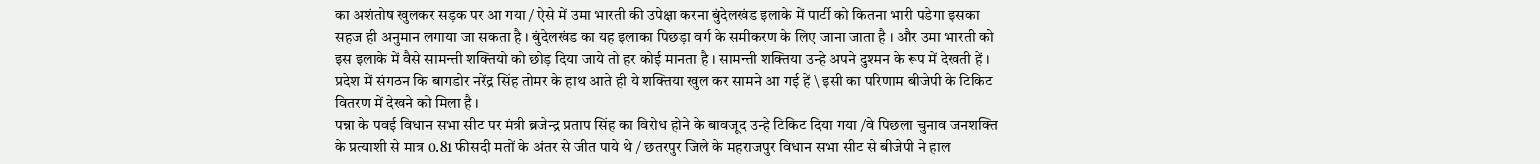का अशंतोष खुलकर सड़क पर आ गया / ऐसे में उमा भारती की उपेक्षा करना बुंदेलखंड इलाके में पार्टी को कितना भारी पडेगा इसका सहज ही अनुमान लगाया जा सकता है । बुंदेलखंड का यह इलाका पिछड़ा वर्ग के समीकरण के लिए जाना जाता है । और उमा भारती को इस इलाके में वैसे सामन्ती शक्तियो को छोड़ दिया जाये तो हर कोई मानता है । सामन्ती शक्तिया उन्हे अपने दुश्मन के रूप में देखती हें । प्रदेश में संगठन कि बागडोर नरेंद्र सिंह तोमर के हाथ आते ही ये शक्तिया खुल कर सामने आ गई हें \ इसी का परिणाम बीजेपी के टिकिट वितरण में देखने को मिला है ।
पन्ना के पवई विधान सभा सीट पर मंत्री ब्रजेन्द्र प्रताप सिंह का विरोध होने के बावजूद उन्हे टिकिट दिया गया /वे पिछला चुनाव जनशक्ति के प्रत्याशी से मात्र 0.81 फीसदी मतों के अंतर से जीत पाये थे / छतरपुर जिले के महराजपुर विधान सभा सीट से बीजेपी ने हाल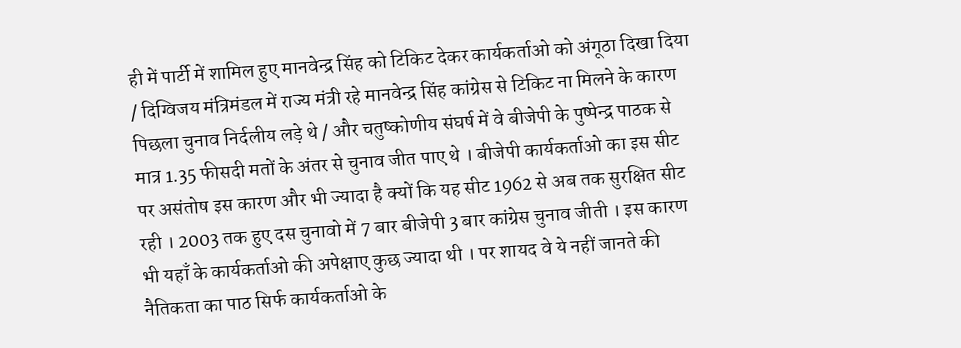ही में पार्टी में शामिल हुए मानवेन्द्र सिंह को टिकिट देकर कार्यकर्ताओ को अंगूठा दिखा दिया / दिग्विजय मंत्रिमंडल में राज्य मंत्री रहे मानवेन्द्र सिंह कांग्रेस से टिकिट ना मिलने के कारण पिछला चुनाव निर्दलीय लड़े थे / और चतुष्कोणीय संघर्ष में वे बीजेपी के पुष्पेन्द्र पाठक से मात्र 1.35 फीसदी मतों के अंतर से चुनाव जीत पाए थे । बीजेपी कार्यकर्ताओ का इस सीट पर असंतोष इस कारण और भी ज्यादा है क्यों कि यह सीट 1962 से अब तक सुरक्षित सीट रही । 2003 तक हुए दस चुनावो में 7 बार बीजेपी 3 बार कांग्रेस चुनाव जीती । इस कारण भी यहाँ के कार्यकर्ताओ की अपेक्षाए कुछ ज्यादा थी । पर शायद वे ये नहीं जानते की नैतिकता का पाठ सिर्फ कार्यकर्ताओ के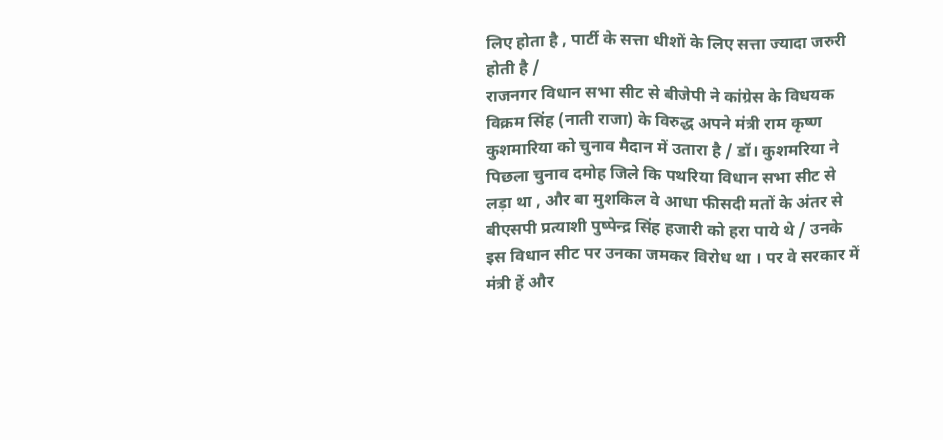लिए होता है , पार्टी के सत्ता धीशों के लिए सत्ता ज्यादा जरुरी होती है /
राजनगर विधान सभा सीट से बीजेपी ने कांग्रेस के विधयक विक्रम सिंह (नाती राजा) के विरुद्ध अपने मंत्री राम कृष्ण कुशमारिया को चुनाव मैदान में उतारा है / डॉ। कुशमरिया ने पिछला चुनाव दमोह जिले कि पथरिया विधान सभा सीट से लड़ा था , और बा मुशकिल वे आधा फीसदी मतों के अंतर से बीएसपी प्रत्याशी पुष्पेन्द्र सिंह हजारी को हरा पाये थे / उनके इस विधान सीट पर उनका जमकर विरोध था । पर वे सरकार में मंत्री हें और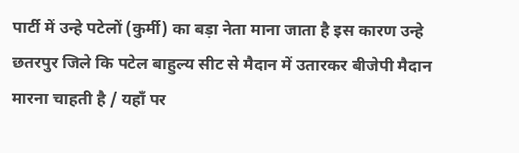पार्टी में उन्हे पटेलों (कुर्मी) का बड़ा नेता माना जाता है इस कारण उन्हे छतरपुर जिले कि पटेल बाहुल्य सीट से मैदान में उतारकर बीजेपी मैदान मारना चाहती है / यहाँ पर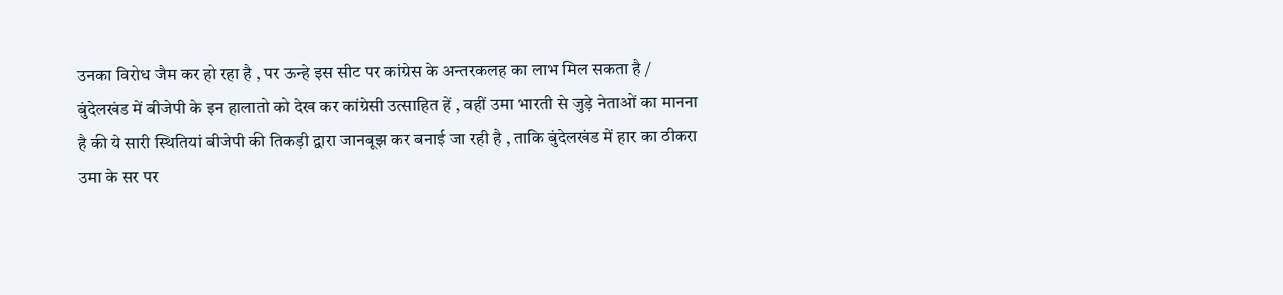उनका विरोध जैम कर हो रहा है , पर ऊन्हे इस सीट पर कांग्रेस के अन्तरकलह का लाभ मिल सकता है /
बुंदेलखंड में बीजेपी के इन हालातो को देख कर कांग्रेसी उत्साहित हें , वहीं उमा भारती से जुड़े नेताओं का मानना है की ये सारी स्थितियां बीजेपी की तिकड़ी द्वारा जानबूझ कर बनाई जा रही है , ताकि बुंदेलखंड में हार का ठीकरा उमा के सर पर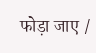फोड़ा जाए /